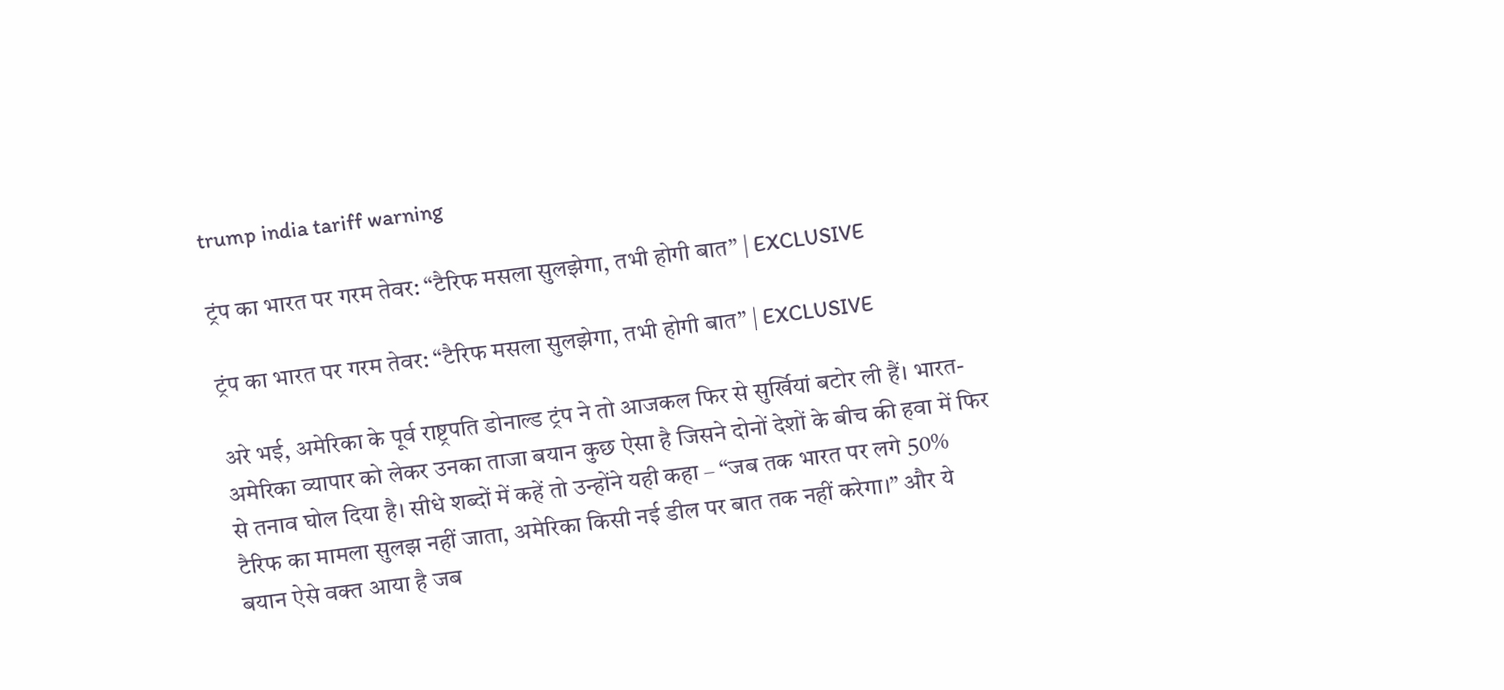trump india tariff warning

ट्रंप का भारत पर गरम तेवर: “टैरिफ मसला सुलझेगा, तभी होगी बात” | EXCLUSIVE

ट्रंप का भारत पर गरम तेवर: “टैरिफ मसला सुलझेगा, तभी होगी बात” | EXCLUSIVE

अरे भई, अमेरिका के पूर्व राष्ट्रपति डोनाल्ड ट्रंप ने तो आजकल फिर से सुर्खियां बटोर ली हैं। भारत-अमेरिका व्यापार को लेकर उनका ताजा बयान कुछ ऐसा है जिसने दोनों देशों के बीच की हवा में फिर से तनाव घोल दिया है। सीधे शब्दों में कहें तो उन्होंने यही कहा – “जब तक भारत पर लगे 50% टैरिफ का मामला सुलझ नहीं जाता, अमेरिका किसी नई डील पर बात तक नहीं करेगा।” और ये बयान ऐसे वक्त आया है जब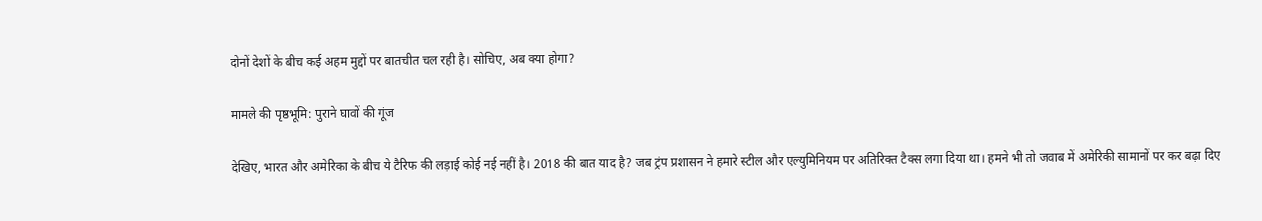दोनों देशों के बीच कई अहम मुद्दों पर बातचीत चल रही है। सोचिए, अब क्या होगा?

मामले की पृष्ठभूमि: पुराने घावों की गूंज

देखिए, भारत और अमेरिका के बीच ये टैरिफ की लड़ाई कोई नई नहीं है। 2018 की बात याद है? जब ट्रंप प्रशासन ने हमारे स्टील और एल्युमिनियम पर अतिरिक्त टैक्स लगा दिया था। हमने भी तो जवाब में अमेरिकी सामानों पर कर बढ़ा दिए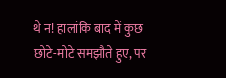थे न! हालांकि बाद में कुछ छोटे-मोटे समझौते हुए, पर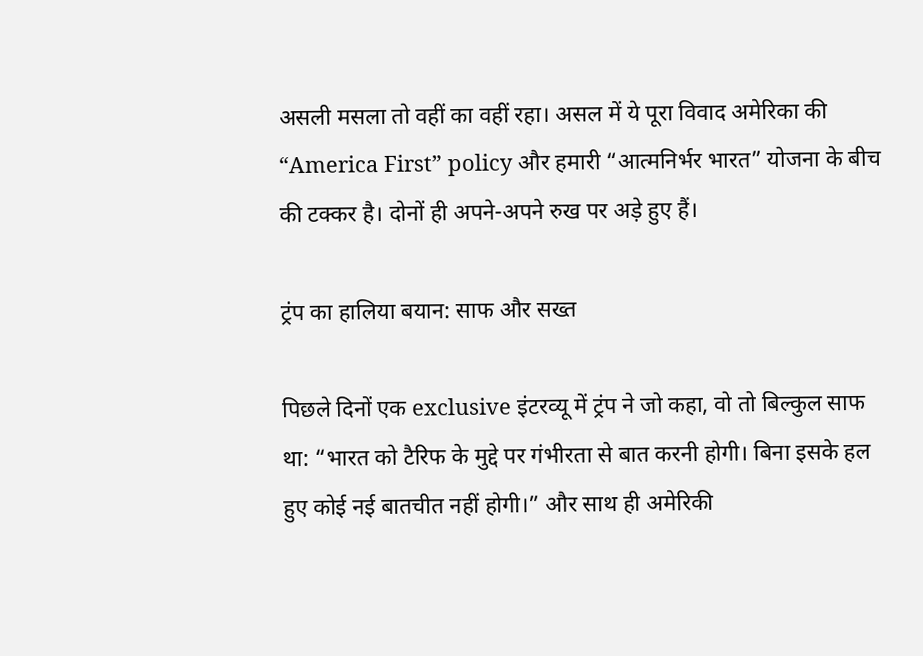असली मसला तो वहीं का वहीं रहा। असल में ये पूरा विवाद अमेरिका की “America First” policy और हमारी “आत्मनिर्भर भारत” योजना के बीच की टक्कर है। दोनों ही अपने-अपने रुख पर अड़े हुए हैं।

ट्रंप का हालिया बयान: साफ और सख्त

पिछले दिनों एक exclusive इंटरव्यू में ट्रंप ने जो कहा, वो तो बिल्कुल साफ था: “भारत को टैरिफ के मुद्दे पर गंभीरता से बात करनी होगी। बिना इसके हल हुए कोई नई बातचीत नहीं होगी।” और साथ ही अमेरिकी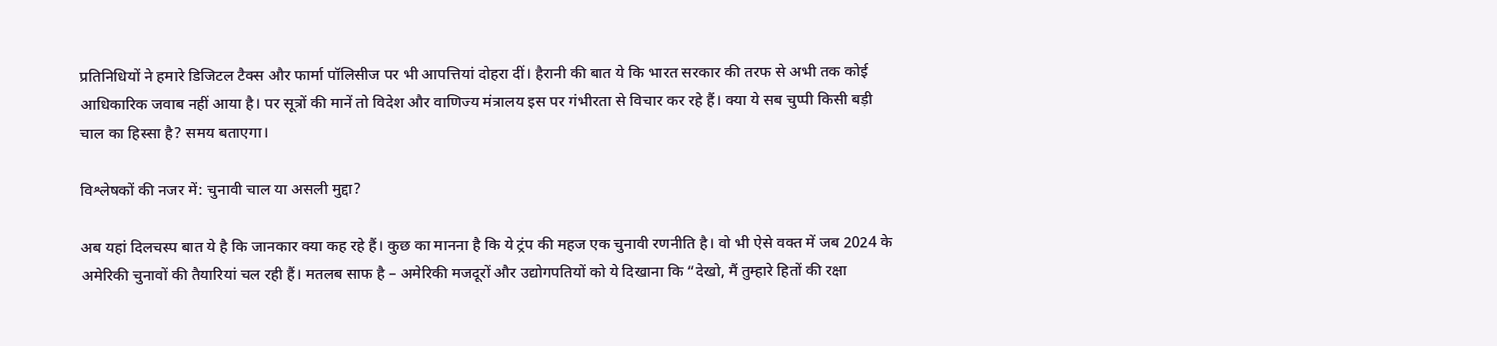प्रतिनिधियों ने हमारे डिजिटल टैक्स और फार्मा पॉलिसीज पर भी आपत्तियां दोहरा दीं। हैरानी की बात ये कि भारत सरकार की तरफ से अभी तक कोई आधिकारिक जवाब नहीं आया है। पर सूत्रों की मानें तो विदेश और वाणिज्य मंत्रालय इस पर गंभीरता से विचार कर रहे हैं। क्या ये सब चुप्पी किसी बड़ी चाल का हिस्सा है? समय बताएगा।

विश्लेषकों की नजर में: चुनावी चाल या असली मुद्दा?

अब यहां दिलचस्प बात ये है कि जानकार क्या कह रहे हैं। कुछ का मानना है कि ये ट्रंप की महज एक चुनावी रणनीति है। वो भी ऐसे वक्त में जब 2024 के अमेरिकी चुनावों की तैयारियां चल रही हैं। मतलब साफ है – अमेरिकी मजदूरों और उद्योगपतियों को ये दिखाना कि “देखो, मैं तुम्हारे हितों की रक्षा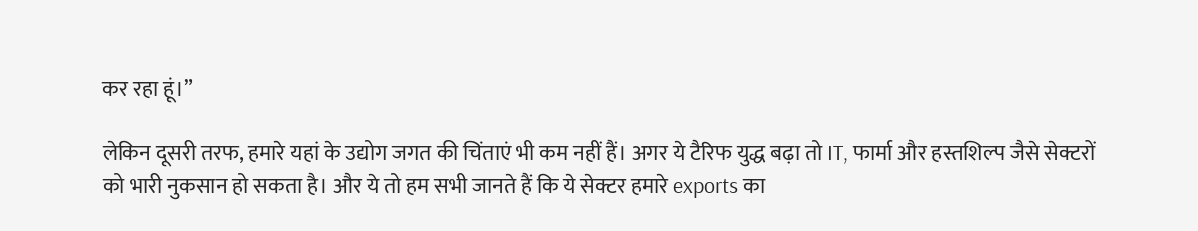कर रहा हूं।”

लेकिन दूसरी तरफ, हमारे यहां के उद्योग जगत की चिंताएं भी कम नहीं हैं। अगर ये टैरिफ युद्ध बढ़ा तो IT, फार्मा और हस्तशिल्प जैसे सेक्टरों को भारी नुकसान हो सकता है। और ये तो हम सभी जानते हैं कि ये सेक्टर हमारे exports का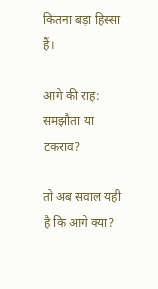कितना बड़ा हिस्सा हैं।

आगे की राह: समझौता या टकराव?

तो अब सवाल यही है कि आगे क्या?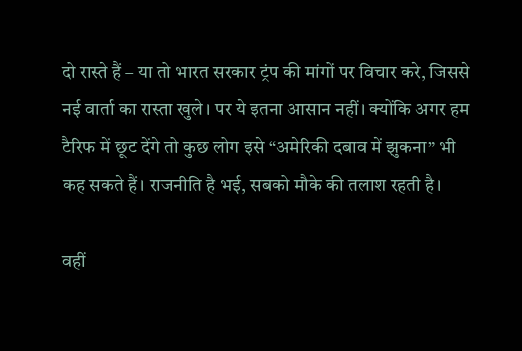दो रास्ते हैं – या तो भारत सरकार ट्रंप की मांगों पर विचार करे, जिससे नई वार्ता का रास्ता खुले। पर ये इतना आसान नहीं। क्योंकि अगर हम टैरिफ में छूट देंगे तो कुछ लोग इसे “अमेरिकी दबाव में झुकना” भी कह सकते हैं। राजनीति है भई, सबको मौके की तलाश रहती है।

वहीं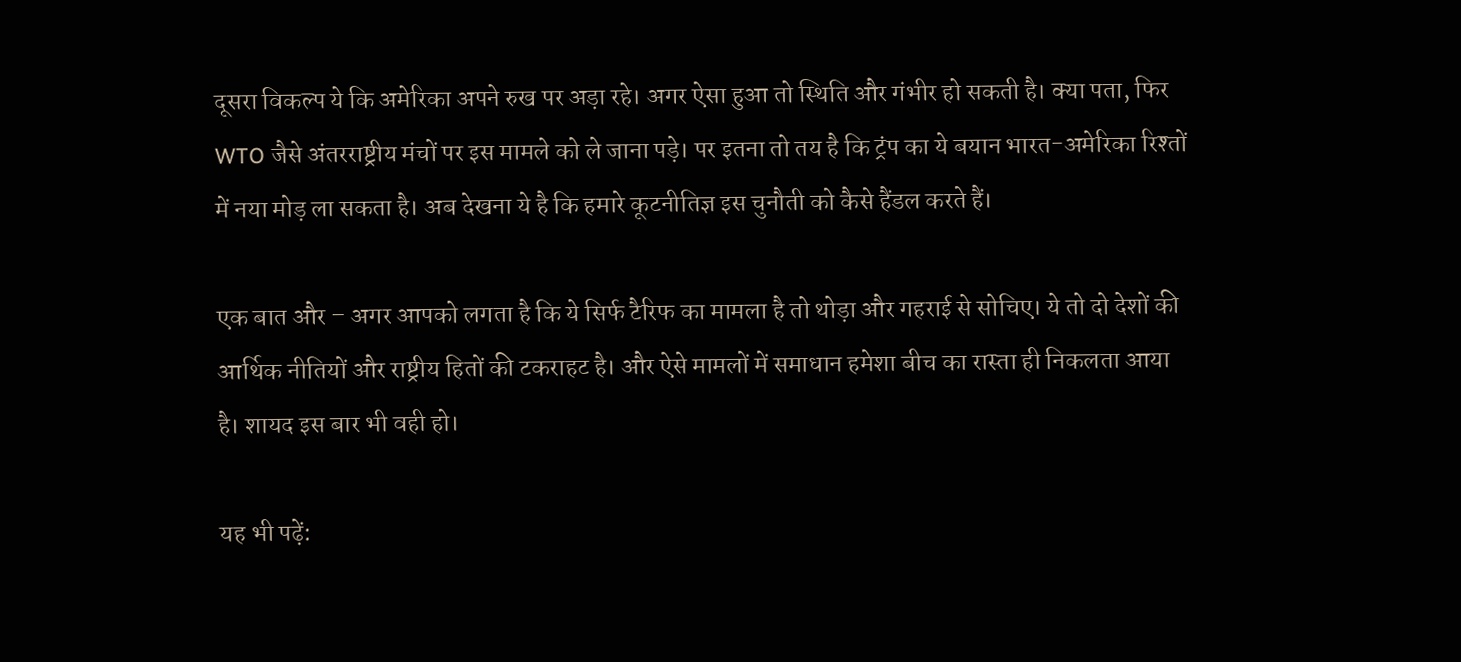दूसरा विकल्प ये कि अमेरिका अपने रुख पर अड़ा रहे। अगर ऐसा हुआ तो स्थिति और गंभीर हो सकती है। क्या पता, फिर WTO जैसे अंतरराष्ट्रीय मंचों पर इस मामले को ले जाना पड़े। पर इतना तो तय है कि ट्रंप का ये बयान भारत-अमेरिका रिश्तों में नया मोड़ ला सकता है। अब देखना ये है कि हमारे कूटनीतिज्ञ इस चुनौती को कैसे हैंडल करते हैं।

एक बात और – अगर आपको लगता है कि ये सिर्फ टैरिफ का मामला है तो थोड़ा और गहराई से सोचिए। ये तो दो देशों की आर्थिक नीतियों और राष्ट्रीय हितों की टकराहट है। और ऐसे मामलों में समाधान हमेशा बीच का रास्ता ही निकलता आया है। शायद इस बार भी वही हो।

यह भी पढ़ें: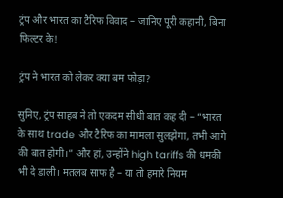ट्रंप और भारत का टैरिफ विवाद – जानिए पूरी कहानी, बिना फिल्टर के!

ट्रंप ने भारत को लेकर क्या बम फोड़ा?

सुनिए, ट्रंप साहब ने तो एकदम सीधी बात कह दी – “भारत के साथ trade और टैरिफ का मामला सुलझेगा, तभी आगे की बात होगी।” और हां, उन्होंने high tariffs की धमकी भी दे डाली। मतलब साफ है – या तो हमारे नियम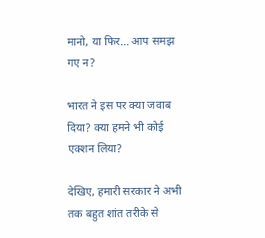मानो, या फिर… आप समझ गए न?

भारत ने इस पर क्या जवाब दिया? क्या हमने भी कोई एक्शन लिया?

देखिए, हमारी सरकार ने अभी तक बहुत शांत तरीके से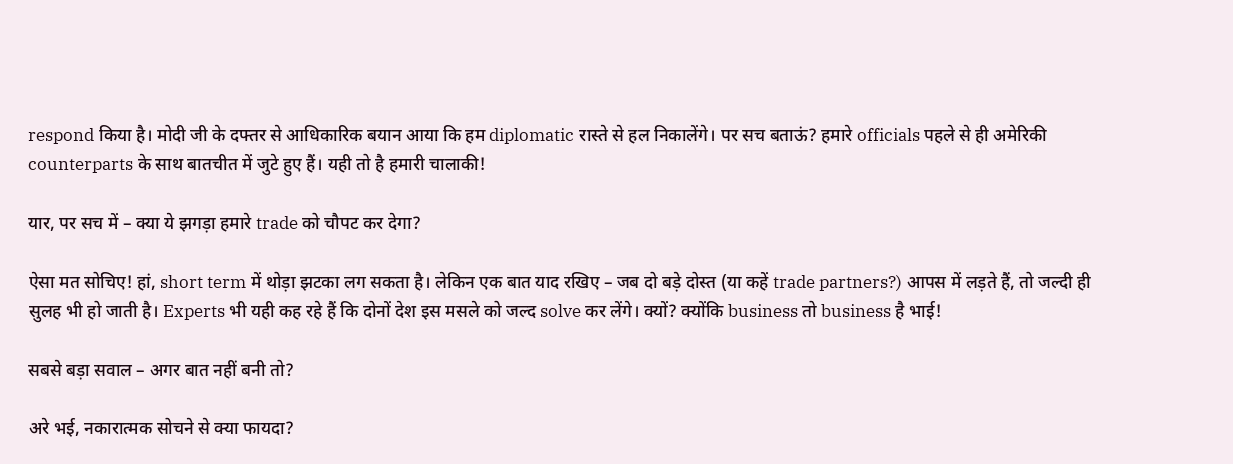respond किया है। मोदी जी के दफ्तर से आधिकारिक बयान आया कि हम diplomatic रास्ते से हल निकालेंगे। पर सच बताऊं? हमारे officials पहले से ही अमेरिकी counterparts के साथ बातचीत में जुटे हुए हैं। यही तो है हमारी चालाकी!

यार, पर सच में – क्या ये झगड़ा हमारे trade को चौपट कर देगा?

ऐसा मत सोचिए! हां, short term में थोड़ा झटका लग सकता है। लेकिन एक बात याद रखिए – जब दो बड़े दोस्त (या कहें trade partners?) आपस में लड़ते हैं, तो जल्दी ही सुलह भी हो जाती है। Experts भी यही कह रहे हैं कि दोनों देश इस मसले को जल्द solve कर लेंगे। क्यों? क्योंकि business तो business है भाई!

सबसे बड़ा सवाल – अगर बात नहीं बनी तो?

अरे भई, नकारात्मक सोचने से क्या फायदा?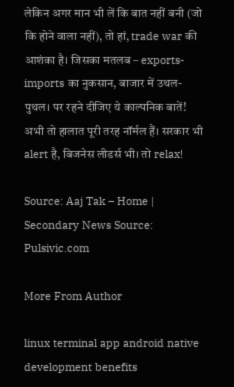लेकिन अगर मान भी लें कि बात नहीं बनी (जो कि होने वाला नहीं), तो हां, trade war की आशंका है। जिसका मतलब – exports-imports का नुकसान, बाजार में उथल-पुथल। पर रहने दीजिए ये काल्पनिक बातें! अभी तो हालात पूरी तरह नॉर्मल हैं। सरकार भी alert है, बिजनेस लीडर्स भी। तो relax!

Source: Aaj Tak – Home | Secondary News Source: Pulsivic.com

More From Author

linux terminal app android native development benefits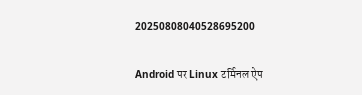20250808040528695200

Android पर Linux टर्मिनल ऐप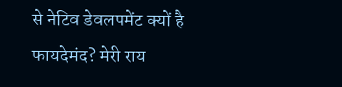से नेटिव डेवलपमेंट क्यों है फायदेमंद? मेरी राय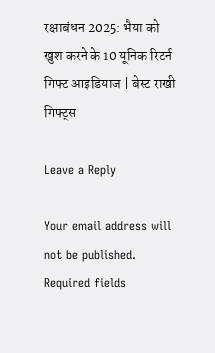रक्षाबंधन 2025: भैया को खुश करने के 10 यूनिक रिटर्न गिफ्ट आइडियाज | बेस्ट राखी गिफ्ट्स

Leave a Reply

Your email address will not be published. Required fields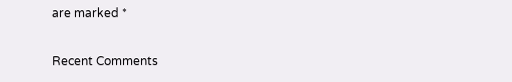are marked *

Recent Comments